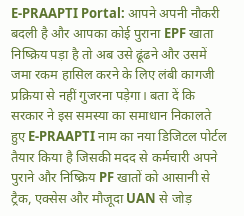E-PRAAPTI Portal: आपने अपनी नौकरी बदली है और आपका कोई पुराना EPF खाता निष्क्रिय पड़ा है तो अब उसे ढूंढने और उसमें जमा रकम हासिल करने के लिए लंबी कागजी प्रक्रिया से नहीं गुजरना पड़ेगा। बता दें कि सरकार ने इस समस्या का समाधान निकालते हुए E-PRAAPTI नाम का नया डिजिटल पोर्टल तैयार किया है जिसकी मदद से कर्मचारी अपने पुराने और निष्क्रिय PF खातों को आसानी से ट्रैक, एक्सेस और मौजूदा UAN से जोड़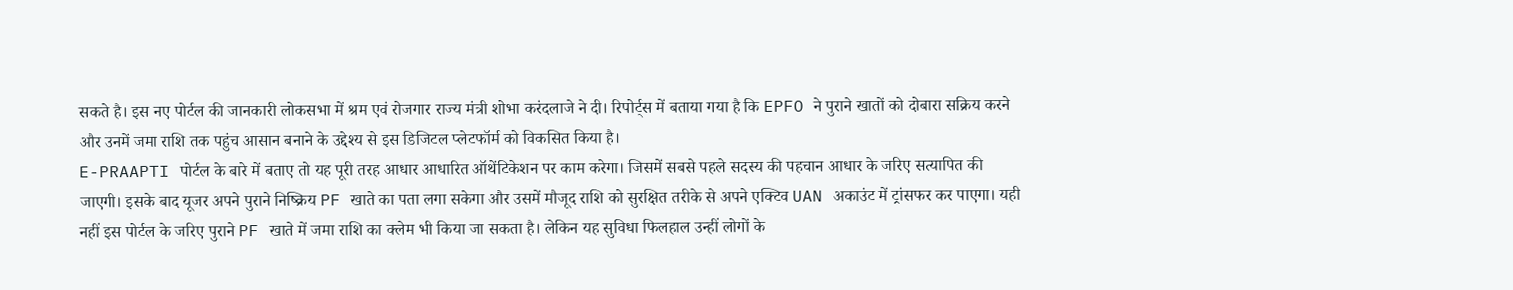सकते है। इस नए पोर्टल की जानकारी लोकसभा में श्रम एवं रोजगार राज्य मंत्री शोभा करंदलाजे ने दी। रिपोर्ट्स में बताया गया है कि EPFO ने पुराने खातों को दोबारा सक्रिय करने और उनमें जमा राशि तक पहुंच आसान बनाने के उद्देश्य से इस डिजिटल प्लेटफॉर्म को विकसित किया है।
E-PRAAPTI पोर्टल के बारे में बताए तो यह पूरी तरह आधार आधारित ऑथेंटिकेशन पर काम करेगा। जिसमें सबसे पहले सदस्य की पहचान आधार के जरिए सत्यापित की जाएगी। इसके बाद यूजर अपने पुराने निष्क्रिय PF खाते का पता लगा सकेगा और उसमें मौजूद राशि को सुरक्षित तरीके से अपने एक्टिव UAN अकाउंट में ट्रांसफर कर पाएगा। यही नहीं इस पोर्टल के जरिए पुराने PF खाते में जमा राशि का क्लेम भी किया जा सकता है। लेकिन यह सुविधा फिलहाल उन्हीं लोगों के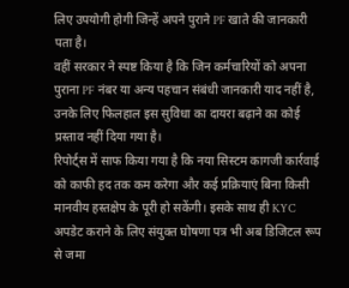लिए उपयोगी होगी जिन्हें अपने पुराने PF खाते की जानकारी पता है।
वहीं सरकार ने स्पष्ट किया है कि जिन कर्मचारियों को अपना पुराना PF नंबर या अन्य पहचान संबंधी जानकारी याद नहीं है, उनके लिए फिलहाल इस सुविधा का दायरा बढ़ाने का कोई प्रस्ताव नहीं दिया गया है।
रिपोर्ट्स में साफ किया गया है कि नया सिस्टम कागजी कार्रवाई को काफी हद तक कम करेगा और कई प्रक्रियाएं बिना किसी मानवीय हस्तक्षेप के पूरी हो सकेंगी। इसके साथ ही KYC अपडेट कराने के लिए संयुक्त घोषणा पत्र भी अब डिजिटल रूप से जमा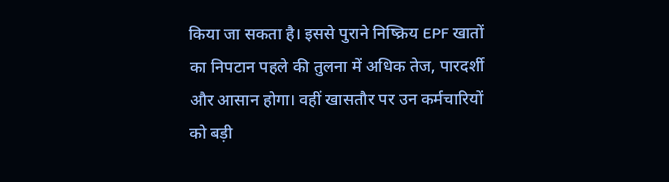किया जा सकता है। इससे पुराने निष्क्रिय EPF खातों का निपटान पहले की तुलना में अधिक तेज, पारदर्शी और आसान होगा। वहीं खासतौर पर उन कर्मचारियों को बड़ी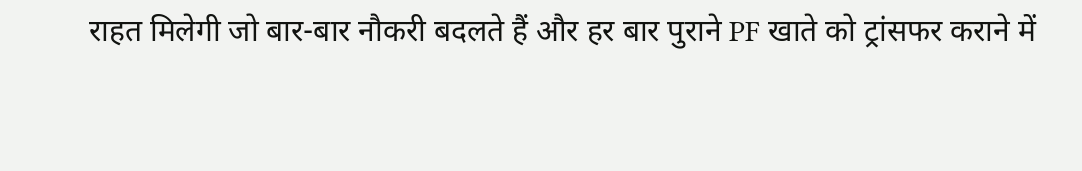राहत मिलेगी जो बार-बार नौकरी बदलते हैं और हर बार पुराने PF खाते को ट्रांसफर कराने में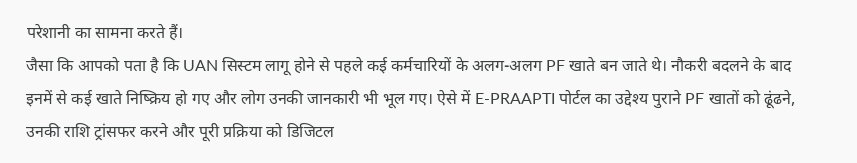परेशानी का सामना करते हैं।
जैसा कि आपको पता है कि UAN सिस्टम लागू होने से पहले कई कर्मचारियों के अलग-अलग PF खाते बन जाते थे। नौकरी बदलने के बाद इनमें से कई खाते निष्क्रिय हो गए और लोग उनकी जानकारी भी भूल गए। ऐसे में E-PRAAPTI पोर्टल का उद्देश्य पुराने PF खातों को ढूंढने, उनकी राशि ट्रांसफर करने और पूरी प्रक्रिया को डिजिटल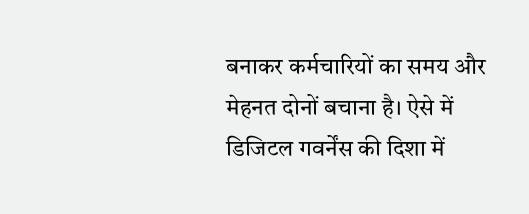बनाकर कर्मचारियों का समय और मेहनत दोनों बचाना है। ऐसे में डिजिटल गवर्नेंस की दिशा में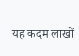यह कदम लाखों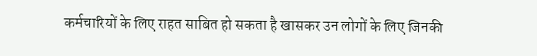कर्मचारियों के लिए राहत साबित हो सकता है खासकर उन लोगों के लिए जिनकी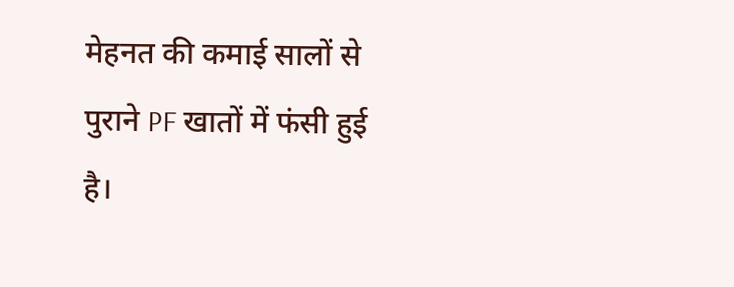मेहनत की कमाई सालों से पुराने PF खातों में फंसी हुई है।